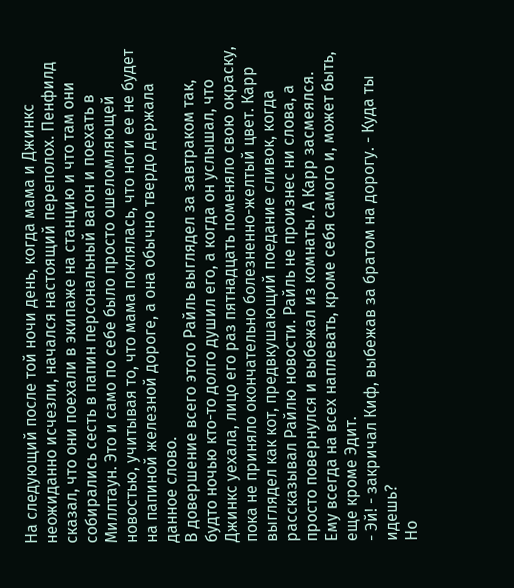На следующий после той ночи день, когда мама и Джинкс неожиданно исчезли, начался настоящий переполох. Пенфилд сказал, что они поехали в экипаже на станцию и что там они собирались сесть в папин персональный вагон и поехать в Миллтаун. Это и само по себе было просто ошеломляющей новостью, учитывая то, что мама поклялась, что ноги ее не будет на папиной железной дороге, а она обычно твердо держала данное слово.
В довершение всего этого Райль выглядел за завтраком так, будто ночью кто-то долго душил его, а когда он услышал, что Джинкс уехала, лицо его раз пятнадцать поменяло свою окраску, пока не приняло окончательно болезненно-желтый цвет. Карр выглядел как кот, предвкушающий поедание сливок, когда рассказывал Райлю новости. Райль не произнес ни слова, а просто повернулся и выбежал из комнаты. А Карр засмеялся. Ему всегда на всех наплевать, кроме себя самого и, может быть, еще кроме Эдит.
- Эй! - закричал Киф, выбежав за братом на дорогу. - Куда ты идешь?
Но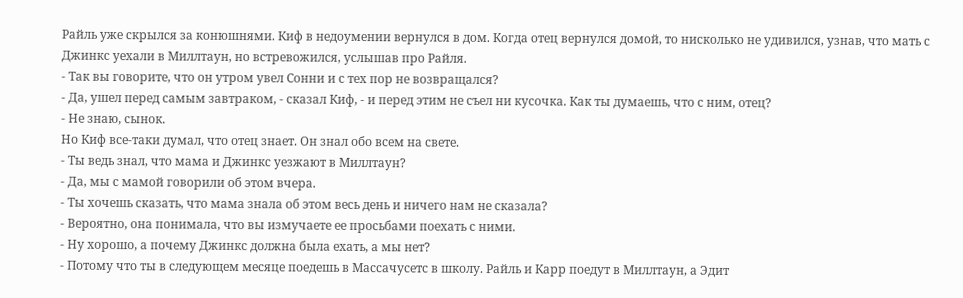Райль уже скрылся за конюшнями. Киф в недоумении вернулся в дом. Когда отец вернулся домой, то нисколько не удивился, узнав, что мать с Джинкс уехали в Миллтаун, но встревожился, услышав про Райля.
- Так вы говорите, что он утром увел Сонни и с тех пор не возвращался?
- Да, ушел перед самым завтраком, - сказал Киф, - и перед этим не съел ни кусочка. Как ты думаешь, что с ним, отец?
- Не знаю, сынок.
Но Киф все-таки думал, что отец знает. Он знал обо всем на свете.
- Ты ведь знал, что мама и Джинкс уезжают в Миллтаун?
- Да, мы с мамой говорили об этом вчера.
- Ты хочешь сказать, что мама знала об этом весь день и ничего нам не сказала?
- Вероятно, она понимала, что вы измучаете ее просьбами поехать с ними.
- Ну хорошо, а почему Джинкс должна была ехать, а мы нет?
- Потому что ты в следующем месяце поедешь в Массачусетс в школу. Райль и Карр поедут в Миллтаун, а Эдит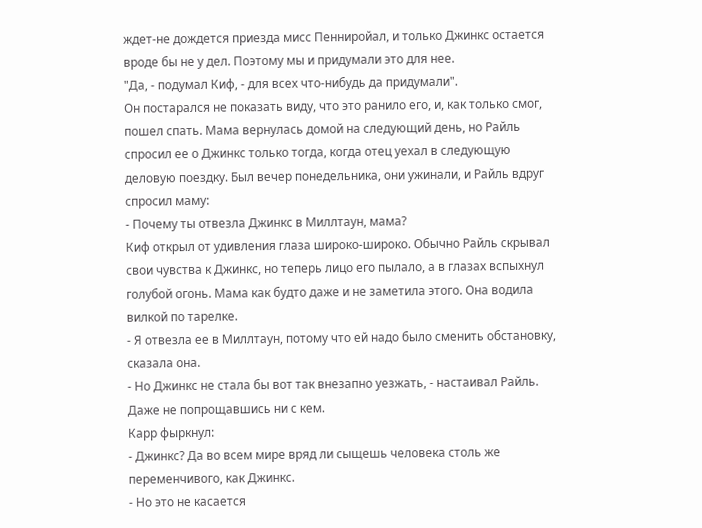ждет-не дождется приезда мисс Пенниройал, и только Джинкс остается вроде бы не у дел. Поэтому мы и придумали это для нее.
"Да, - подумал Киф, - для всех что-нибудь да придумали".
Он постарался не показать виду, что это ранило его, и, как только смог, пошел спать. Мама вернулась домой на следующий день, но Райль спросил ее о Джинкс только тогда, когда отец уехал в следующую деловую поездку. Был вечер понедельника, они ужинали, и Райль вдруг спросил маму:
- Почему ты отвезла Джинкс в Миллтаун, мама?
Киф открыл от удивления глаза широко-широко. Обычно Райль скрывал свои чувства к Джинкс, но теперь лицо его пылало, а в глазах вспыхнул голубой огонь. Мама как будто даже и не заметила этого. Она водила вилкой по тарелке.
- Я отвезла ее в Миллтаун, потому что ей надо было сменить обстановку, сказала она.
- Но Джинкс не стала бы вот так внезапно уезжать, - настаивал Райль. Даже не попрощавшись ни с кем.
Карр фыркнул:
- Джинкс? Да во всем мире вряд ли сыщешь человека столь же переменчивого, как Джинкс.
- Но это не касается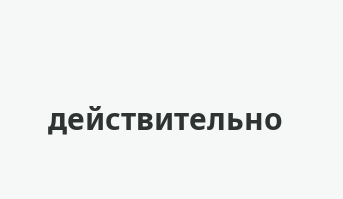действительно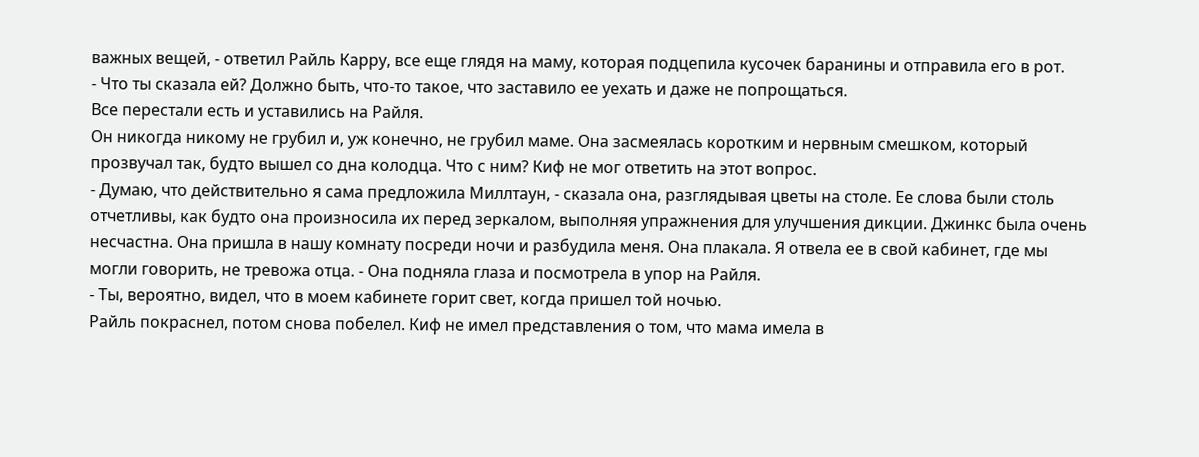важных вещей, - ответил Райль Карру, все еще глядя на маму, которая подцепила кусочек баранины и отправила его в рот.
- Что ты сказала ей? Должно быть, что-то такое, что заставило ее уехать и даже не попрощаться.
Все перестали есть и уставились на Райля.
Он никогда никому не грубил и, уж конечно, не грубил маме. Она засмеялась коротким и нервным смешком, который прозвучал так, будто вышел со дна колодца. Что с ним? Киф не мог ответить на этот вопрос.
- Думаю, что действительно я сама предложила Миллтаун, - сказала она, разглядывая цветы на столе. Ее слова были столь отчетливы, как будто она произносила их перед зеркалом, выполняя упражнения для улучшения дикции. Джинкс была очень несчастна. Она пришла в нашу комнату посреди ночи и разбудила меня. Она плакала. Я отвела ее в свой кабинет, где мы могли говорить, не тревожа отца. - Она подняла глаза и посмотрела в упор на Райля.
- Ты, вероятно, видел, что в моем кабинете горит свет, когда пришел той ночью.
Райль покраснел, потом снова побелел. Киф не имел представления о том, что мама имела в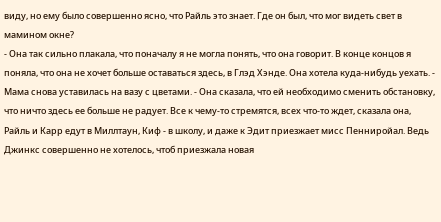виду, но ему было совершенно ясно, что Райль это знает. Где он был, что мог видеть свет в мамином окне?
- Она так сильно плакала, что поначалу я не могла понять, что она говорит. В конце концов я поняла, что она не хочет больше оставаться здесь, в Глэд Хэнде. Она хотела куда-нибудь уехать. - Мама снова уставилась на вазу с цветами. - Она сказала, что ей необходимо сменить обстановку, что ничто здесь ее больше не радует. Все к чему-то стремятся, всех что-то ждет, сказала она, Райль и Карр едут в Миллтаун, Киф - в школу, и даже к Эдит приезжает мисс Пенниройал. Ведь Джинкс совершенно не хотелось, чтоб приезжала новая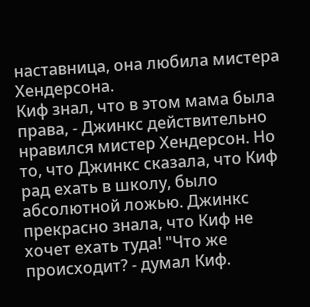наставница, она любила мистера Хендерсона.
Киф знал, что в этом мама была права, - Джинкс действительно нравился мистер Хендерсон. Но то, что Джинкс сказала, что Киф рад ехать в школу, было абсолютной ложью. Джинкс прекрасно знала, что Киф не хочет ехать туда! "Что же происходит? - думал Киф.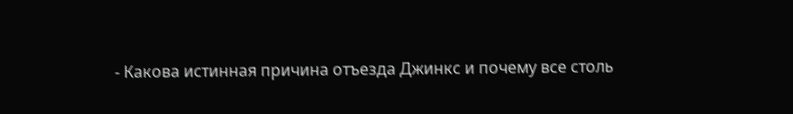- Какова истинная причина отъезда Джинкс и почему все столь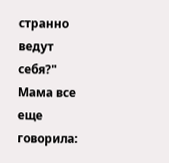странно ведут себя?"
Мама все еще говорила: